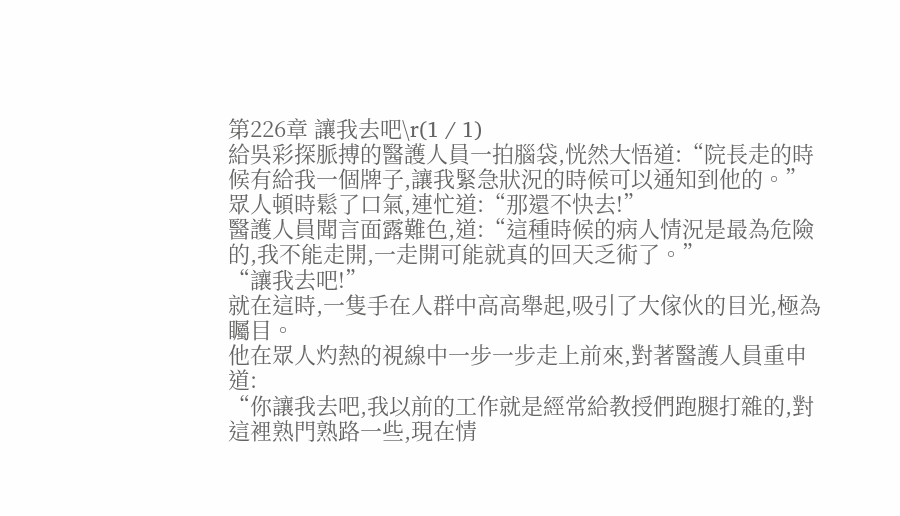第226章 讓我去吧\r(1 / 1)
給吳彩探脈搏的醫護人員一拍腦袋,恍然大悟道:“院長走的時候有給我一個牌子,讓我緊急狀況的時候可以通知到他的。”
眾人頓時鬆了口氣,連忙道:“那還不快去!”
醫護人員聞言面露難色,道:“這種時候的病人情況是最為危險的,我不能走開,一走開可能就真的回天乏術了。”
“讓我去吧!”
就在這時,一隻手在人群中高高舉起,吸引了大傢伙的目光,極為矚目。
他在眾人灼熱的視線中一步一步走上前來,對著醫護人員重申道:
“你讓我去吧,我以前的工作就是經常給教授們跑腿打雜的,對這裡熟門熟路一些,現在情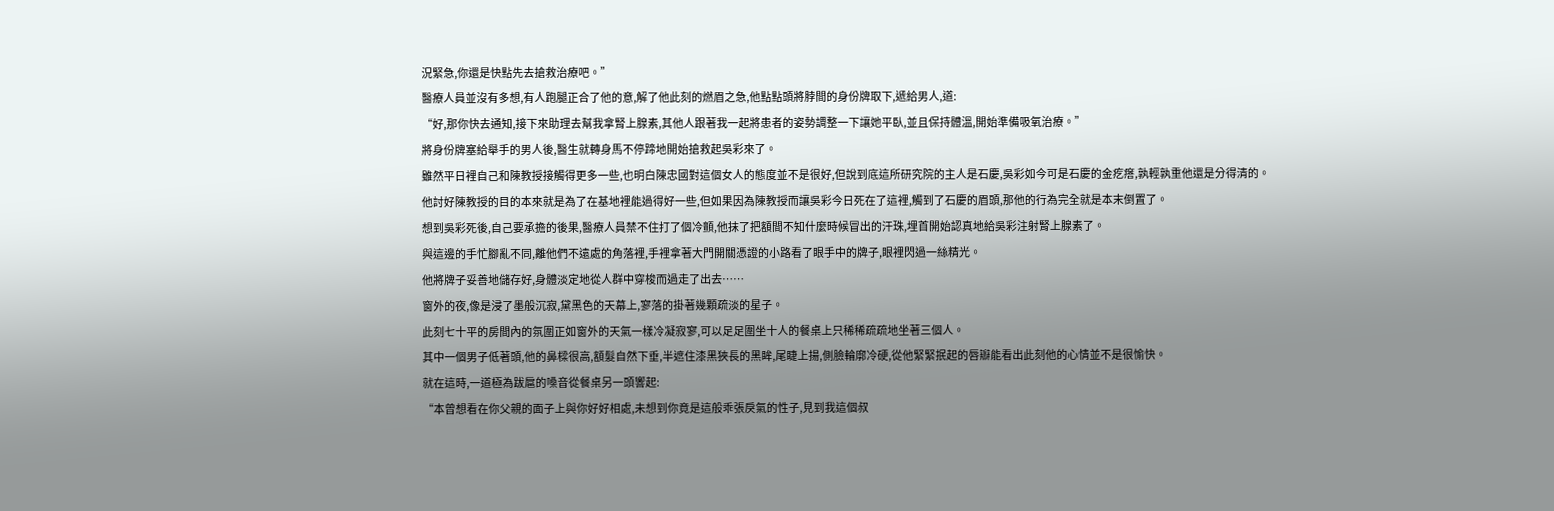況緊急,你還是快點先去搶救治療吧。”
醫療人員並沒有多想,有人跑腿正合了他的意,解了他此刻的燃眉之急,他點點頭將脖間的身份牌取下,遞給男人,道:
“好,那你快去通知,接下來助理去幫我拿腎上腺素,其他人跟著我一起將患者的姿勢調整一下讓她平臥,並且保持體溫,開始準備吸氧治療。”
將身份牌塞給舉手的男人後,醫生就轉身馬不停蹄地開始搶救起吳彩來了。
雖然平日裡自己和陳教授接觸得更多一些,也明白陳忠國對這個女人的態度並不是很好,但說到底這所研究院的主人是石慶,吳彩如今可是石慶的金疙瘩,孰輕孰重他還是分得清的。
他討好陳教授的目的本來就是為了在基地裡能過得好一些,但如果因為陳教授而讓吳彩今日死在了這裡,觸到了石慶的眉頭,那他的行為完全就是本末倒置了。
想到吳彩死後,自己要承擔的後果,醫療人員禁不住打了個冷顫,他抹了把額間不知什麼時候冒出的汗珠,埋首開始認真地給吳彩注射腎上腺素了。
與這邊的手忙腳亂不同,離他們不遠處的角落裡,手裡拿著大門開關憑證的小路看了眼手中的牌子,眼裡閃過一絲精光。
他將牌子妥善地儲存好,身體淡定地從人群中穿梭而過走了出去……
窗外的夜,像是浸了墨般沉寂,黛黑色的天幕上,寥落的掛著幾顆疏淡的星子。
此刻七十平的房間內的氛圍正如窗外的天氣一樣冷凝寂寥,可以足足圍坐十人的餐桌上只稀稀疏疏地坐著三個人。
其中一個男子低著頭,他的鼻樑很高,額髮自然下垂,半遮住漆黑狹長的黑眸,尾睫上揚,側臉輪廓冷硬,從他緊緊抿起的唇瓣能看出此刻他的心情並不是很愉快。
就在這時,一道極為跋扈的嗓音從餐桌另一頭響起:
“本曾想看在你父親的面子上與你好好相處,未想到你竟是這般乖張戾氣的性子,見到我這個叔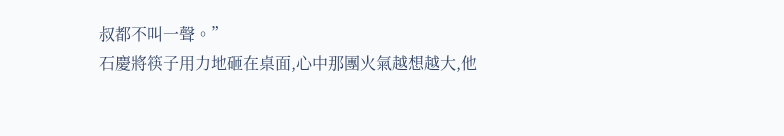叔都不叫一聲。”
石慶將筷子用力地砸在桌面,心中那團火氣越想越大,他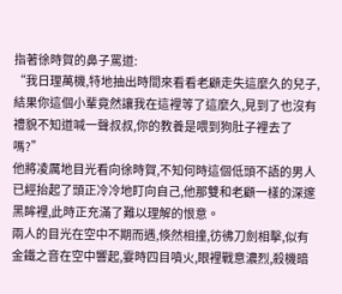指著徐時賀的鼻子罵道:
“我日理萬機,特地抽出時間來看看老顧走失這麼久的兒子,結果你這個小輩竟然讓我在這裡等了這麼久,見到了也沒有禮貌不知道喊一聲叔叔,你的教養是喂到狗肚子裡去了嗎?”
他將凌厲地目光看向徐時賀,不知何時這個低頭不語的男人已經抬起了頭正冷冷地盯向自己,他那雙和老顧一樣的深邃黑眸裡,此時正充滿了難以理解的恨意。
兩人的目光在空中不期而遇,倏然相撞,彷彿刀劍相擊,似有金鐵之音在空中響起,霎時四目噴火,眼裡戰意濃烈,殺機暗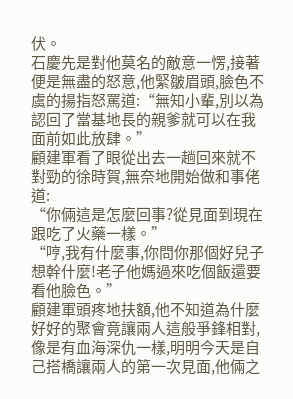伏。
石慶先是對他莫名的敵意一愣,接著便是無盡的怒意,他緊皺眉頭,臉色不虞的揚指怒罵道:“無知小輩,別以為認回了當基地長的親爹就可以在我面前如此放肆。”
顧建軍看了眼從出去一趟回來就不對勁的徐時賀,無奈地開始做和事佬道:
“你倆這是怎麼回事?從見面到現在跟吃了火藥一樣。”
“哼,我有什麼事,你問你那個好兒子想幹什麼!老子他媽過來吃個飯還要看他臉色。”
顧建軍頭疼地扶額,他不知道為什麼好好的聚會竟讓兩人這般爭鋒相對,像是有血海深仇一樣,明明今天是自己搭橋讓兩人的第一次見面,他倆之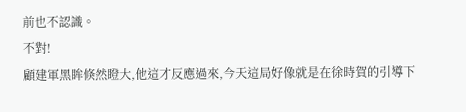前也不認識。
不對!
顧建軍黑眸倏然瞪大,他這才反應過來,今天這局好像就是在徐時賀的引導下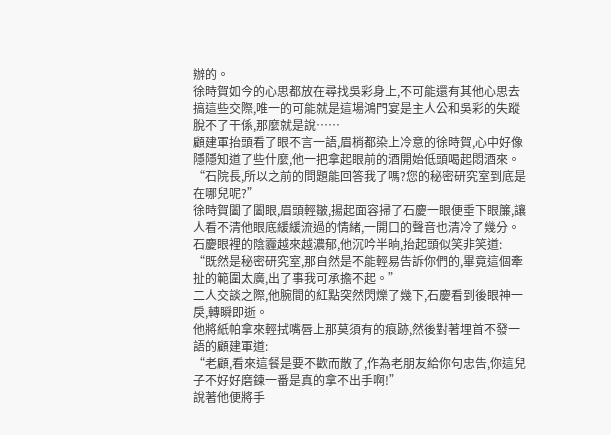辦的。
徐時賀如今的心思都放在尋找吳彩身上,不可能還有其他心思去搞這些交際,唯一的可能就是這場鴻門宴是主人公和吳彩的失蹤脫不了干係,那麼就是說……
顧建軍抬頭看了眼不言一語,眉梢都染上冷意的徐時賀,心中好像隱隱知道了些什麼,他一把拿起眼前的酒開始低頭喝起悶酒來。
“石院長,所以之前的問題能回答我了嗎?您的秘密研究室到底是在哪兒呢?”
徐時賀闔了闔眼,眉頭輕皺,揚起面容掃了石慶一眼便垂下眼簾,讓人看不清他眼底緩緩流過的情緒,一開口的聲音也清冷了幾分。
石慶眼裡的陰霾越來越濃郁,他沉吟半晌,抬起頭似笑非笑道:
“既然是秘密研究室,那自然是不能輕易告訴你們的,畢竟這個牽扯的範圍太廣,出了事我可承擔不起。”
二人交談之際,他腕間的紅點突然閃爍了幾下,石慶看到後眼神一戾,轉瞬即逝。
他將紙帕拿來輕拭嘴唇上那莫須有的痕跡,然後對著埋首不發一語的顧建軍道:
“老顧,看來這餐是要不歡而散了,作為老朋友給你句忠告,你這兒子不好好磨鍊一番是真的拿不出手啊!”
說著他便將手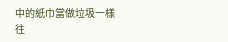中的紙巾當做垃圾一樣往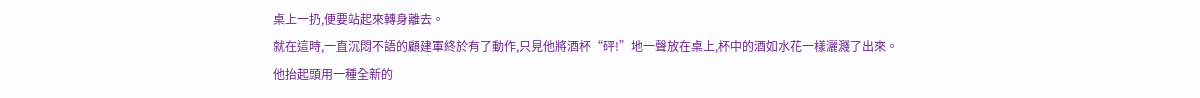桌上一扔,便要站起來轉身離去。
就在這時,一直沉悶不語的顧建軍終於有了動作,只見他將酒杯“砰!”地一聲放在桌上,杯中的酒如水花一樣灑濺了出來。
他抬起頭用一種全新的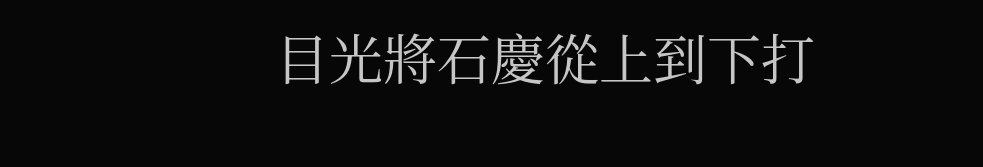目光將石慶從上到下打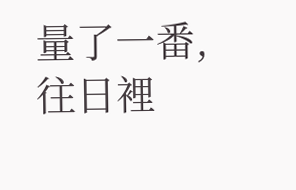量了一番,往日裡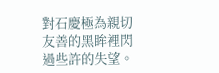對石慶極為親切友善的黑眸裡閃過些許的失望。